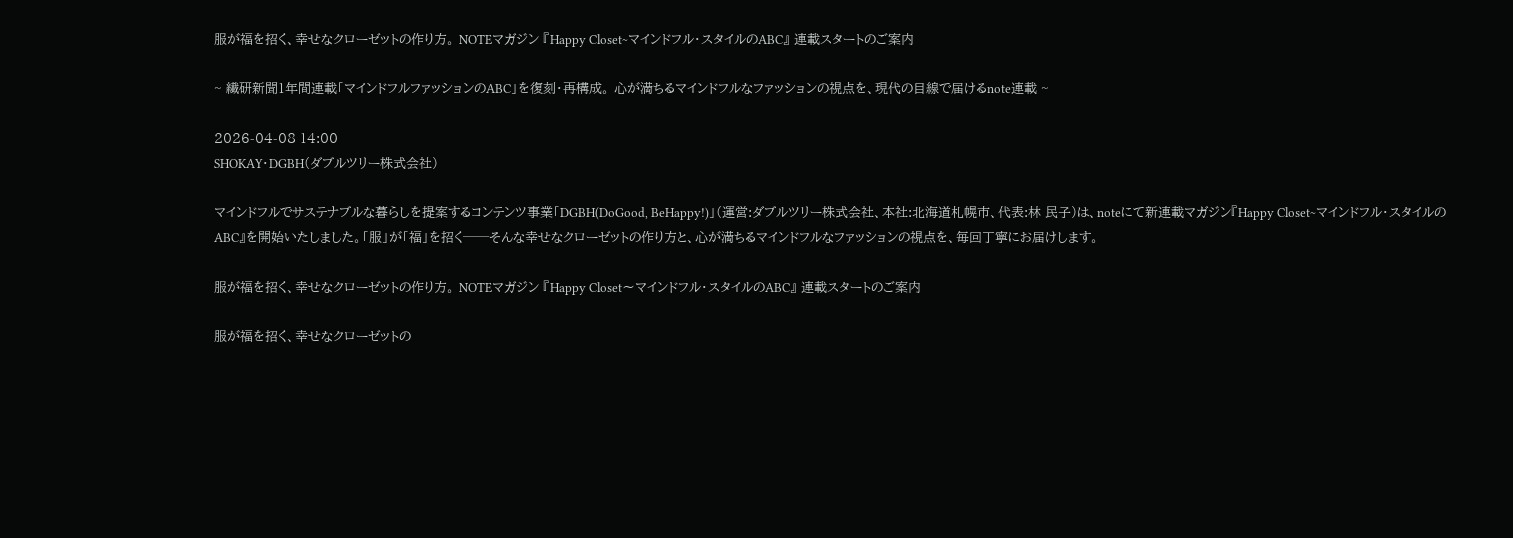服が福を招く、幸せなクローゼットの作り方。 NOTEマガジン 『Happy Closet~マインドフル・スタイルのABC』 連載スタートのご案内

~ 繊研新聞1年間連載「マインドフルファッションのABC」を復刻・再構成。 心が満ちるマインドフルなファッションの視点を、現代の目線で届けるnote連載 ~

2026-04-08 14:00
SHOKAY・DGBH(ダブルツリー株式会社)

マインドフルでサステナブルな暮らしを提案するコンテンツ事業「DGBH(DoGood, BeHappy!)」(運営:ダブルツリー株式会社、本社:北海道札幌市、代表:林 民子)は、noteにて新連載マガジン『Happy Closet~マインドフル・スタイルのABC』を開始いたしました。「服」が「福」を招く──そんな幸せなクローゼットの作り方と、心が満ちるマインドフルなファッションの視点を、毎回丁寧にお届けします。

服が福を招く、幸せなクローゼットの作り方。 NOTEマガジン 『Happy Closet〜マインドフル・スタイルのABC』 連載スタートのご案内

服が福を招く、幸せなクローゼットの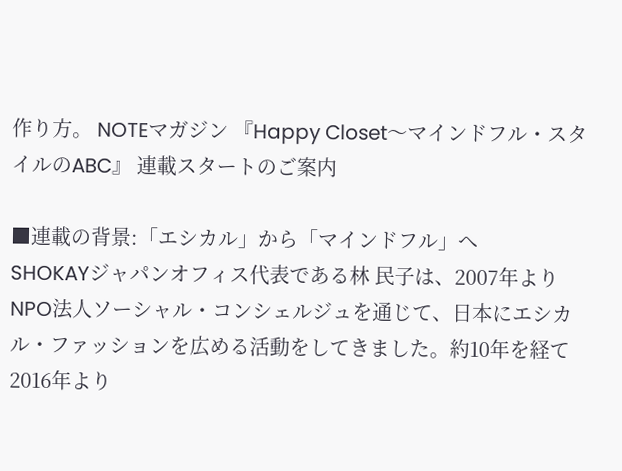作り方。 NOTEマガジン 『Happy Closet〜マインドフル・スタイルのABC』 連載スタートのご案内

■連載の背景:「エシカル」から「マインドフル」へ
SHOKAYジャパンオフィス代表である林 民子は、2007年よりNPO法人ソーシャル・コンシェルジュを通じて、日本にエシカル・ファッションを広める活動をしてきました。約10年を経て2016年より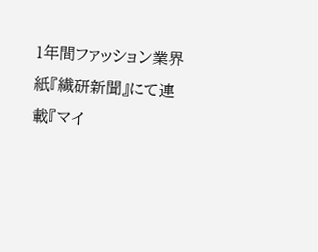1年間ファッション業界紙『繊研新聞』にて連載『マイ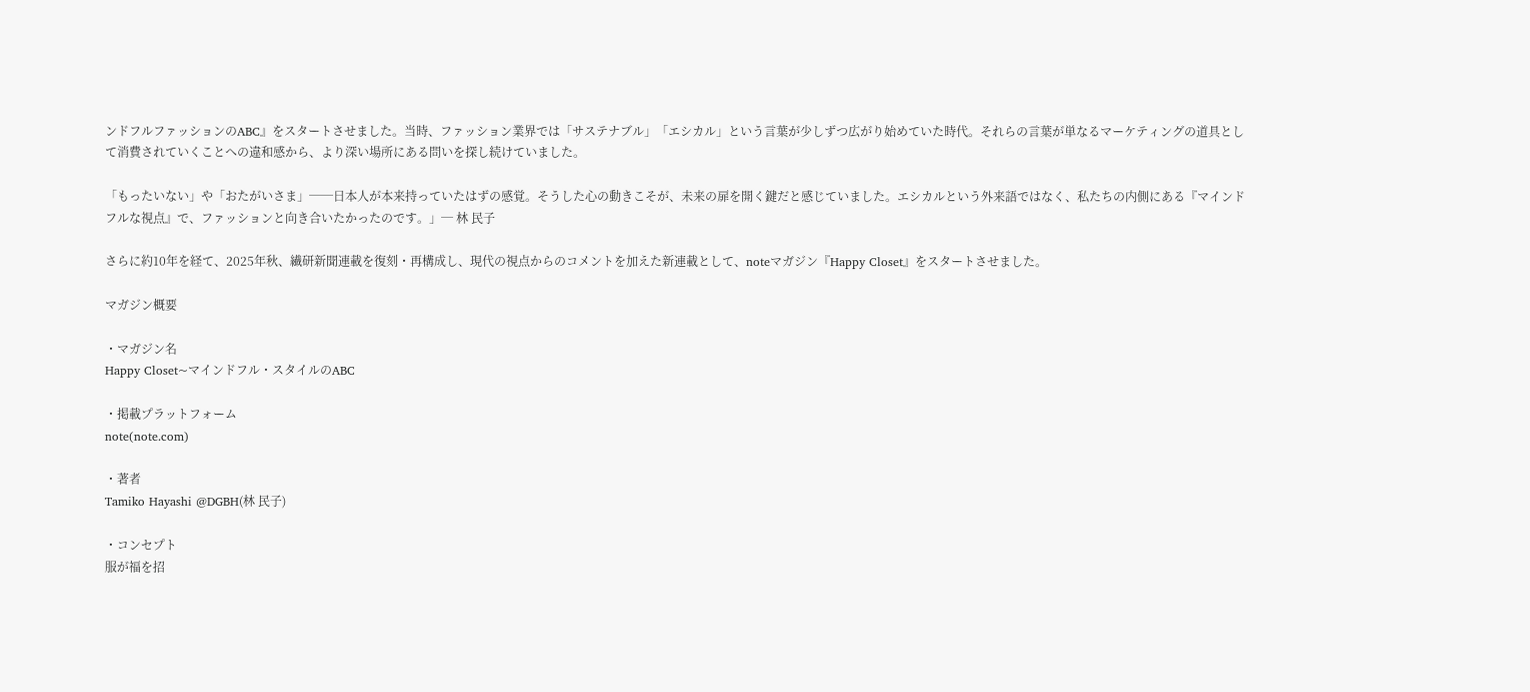ンドフルファッションのABC』をスタートさせました。当時、ファッション業界では「サステナブル」「エシカル」という言葉が少しずつ広がり始めていた時代。それらの言葉が単なるマーケティングの道具として消費されていくことへの違和感から、より深い場所にある問いを探し続けていました。

「もったいない」や「おたがいさま」──日本人が本来持っていたはずの感覚。そうした心の動きこそが、未来の扉を開く鍵だと感じていました。エシカルという外来語ではなく、私たちの内側にある『マインドフルな視点』で、ファッションと向き合いたかったのです。」─ 林 民子

さらに約10年を経て、2025年秋、繊研新聞連載を復刻・再構成し、現代の視点からのコメントを加えた新連載として、noteマガジン『Happy Closet』をスタートさせました。

マガジン概要

・マガジン名
Happy Closet~マインドフル・スタイルのABC

・掲載プラットフォーム
note(note.com)

・著者
Tamiko Hayashi @DGBH(林 民子)

・コンセプト
服が福を招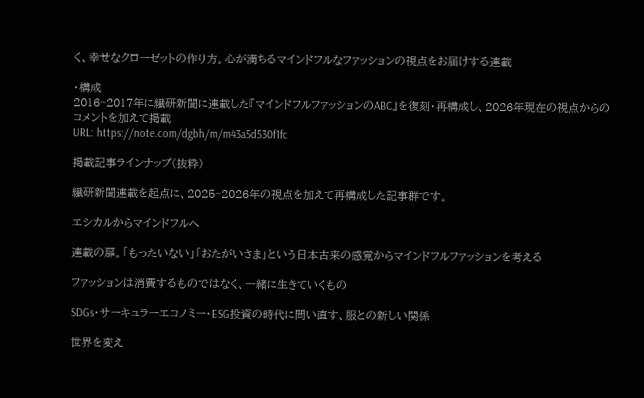く、幸せなクローゼットの作り方。心が満ちるマインドフルなファッションの視点をお届けする連載

・構成
2016~2017年に繊研新聞に連載した『マインドフルファッションのABC』を復刻・再構成し、2026年現在の視点からのコメントを加えて掲載
URL: https://note.com/dgbh/m/m43a5d530f1fc

掲載記事ラインナップ(抜粋)

繊研新聞連載を起点に、2025~2026年の視点を加えて再構成した記事群です。

エシカルからマインドフルへ

連載の扉。「もったいない」「おたがいさま」という日本古来の感覚からマインドフルファッションを考える

ファッションは消費するものではなく、一緒に生きていくもの

SDGs・サーキュラーエコノミー・ESG投資の時代に問い直す、服との新しい関係

世界を変え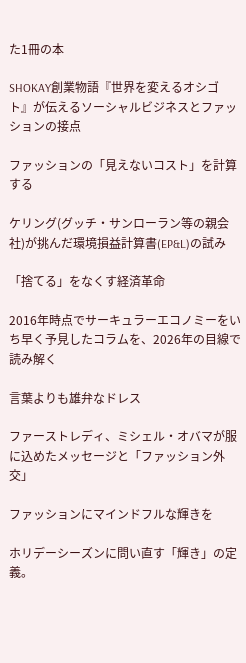た1冊の本

SHOKAY創業物語『世界を変えるオシゴト』が伝えるソーシャルビジネスとファッションの接点

ファッションの「見えないコスト」を計算する

ケリング(グッチ・サンローラン等の親会社)が挑んだ環境損益計算書(EP&L)の試み

「捨てる」をなくす経済革命

2016年時点でサーキュラーエコノミーをいち早く予見したコラムを、2026年の目線で読み解く

言葉よりも雄弁なドレス

ファーストレディ、ミシェル・オバマが服に込めたメッセージと「ファッション外交」

ファッションにマインドフルな輝きを

ホリデーシーズンに問い直す「輝き」の定義。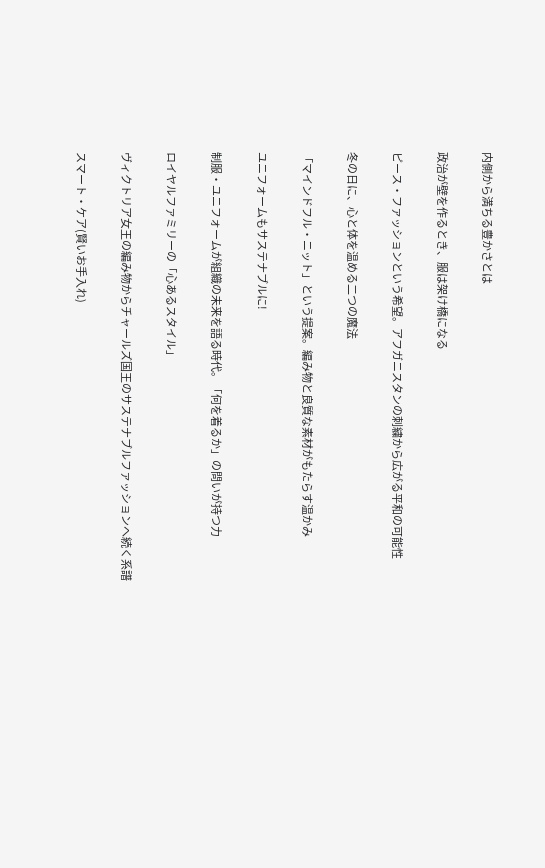内側から満ちる豊かさとは

政治が壁を作るとき、服は架け橋になる

ピース・ファッションという希望。アフガニスタンの刺繍から広がる平和の可能性

冬の日に、心と体を温める二つの魔法

「マインドフル・ニット」という提案。編み物と良質な素材がもたらす温かみ

ユニフォームもサステナブルに!

制服・ユニフォームが組織の未来を語る時代。「何を着るか」の問いが持つ力

ロイヤルファミリーの「心あるスタイル」

ヴィクトリア女王の編み物からチャールズ国王のサステナブルファッションへ続く系譜

スマート・ケア(賢いお手入れ)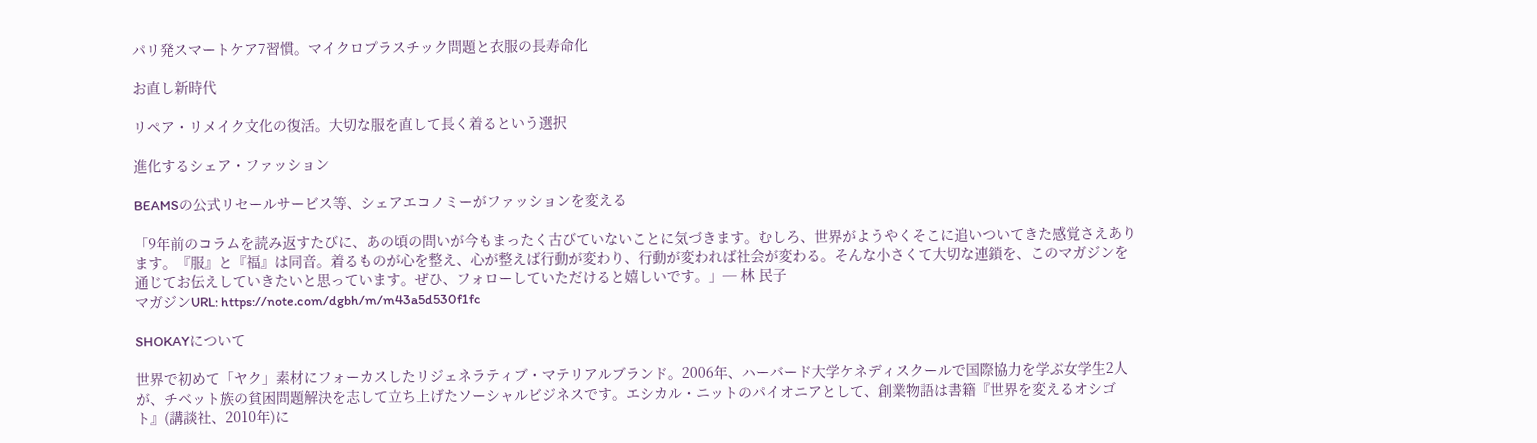パリ発スマートケア7習慣。マイクロプラスチック問題と衣服の長寿命化

お直し新時代

リペア・リメイク文化の復活。大切な服を直して長く着るという選択

進化するシェア・ファッション

BEAMSの公式リセールサービス等、シェアエコノミーがファッションを変える

「9年前のコラムを読み返すたびに、あの頃の問いが今もまったく古びていないことに気づきます。むしろ、世界がようやくそこに追いついてきた感覚さえあります。『服』と『福』は同音。着るものが心を整え、心が整えば行動が変わり、行動が変われば社会が変わる。そんな小さくて大切な連鎖を、このマガジンを通じてお伝えしていきたいと思っています。ぜひ、フォローしていただけると嬉しいです。」─ 林 民子
マガジンURL: https://note.com/dgbh/m/m43a5d530f1fc

SHOKAYについて

世界で初めて「ヤク」素材にフォーカスしたリジェネラティブ・マテリアルブランド。2006年、ハーバード大学ケネディスクールで国際協力を学ぶ女学生2人が、チベット族の貧困問題解決を志して立ち上げたソーシャルビジネスです。エシカル・ニットのパイオニアとして、創業物語は書籍『世界を変えるオシゴト』(講談社、2010年)に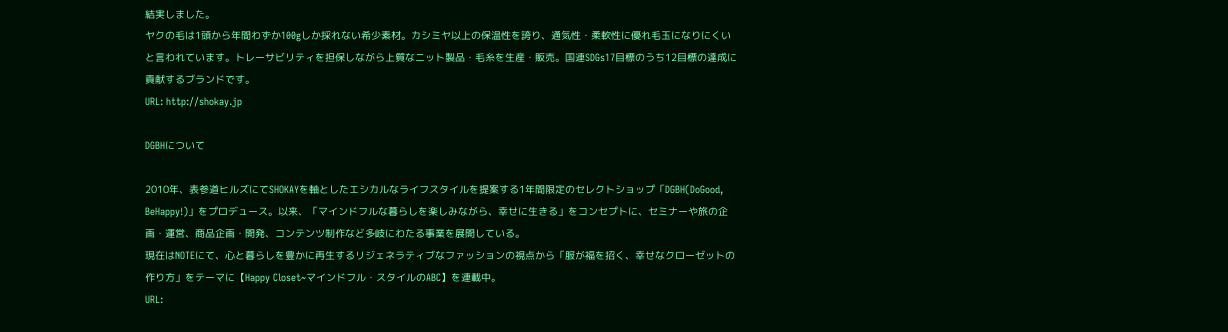結実しました。
ヤクの毛は1頭から年間わずか100gしか採れない希少素材。カシミヤ以上の保温性を誇り、通気性・柔軟性に優れ毛玉になりにくいと言われています。トレーサビリティを担保しながら上質なニット製品・毛糸を生産・販売。国連SDGs17目標のうち12目標の達成に貢献するブランドです。
URL: http://shokay.jp

DGBHについて

2010年、表参道ヒルズにてSHOKAYを軸としたエシカルなライフスタイルを提案する1年間限定のセレクトショップ「DGBH(DoGood, BeHappy!)」をプロデュース。以来、「マインドフルな暮らしを楽しみながら、幸せに生きる」をコンセプトに、セミナーや旅の企画・運営、商品企画・開発、コンテンツ制作など多岐にわたる事業を展開している。
現在はNOTEにて、心と暮らしを豊かに再生するリジェネラティブなファッションの視点から「服が福を招く、幸せなクローゼットの作り方」をテーマに【Happy Closet~マインドフル・スタイルのABC】を連載中。
URL: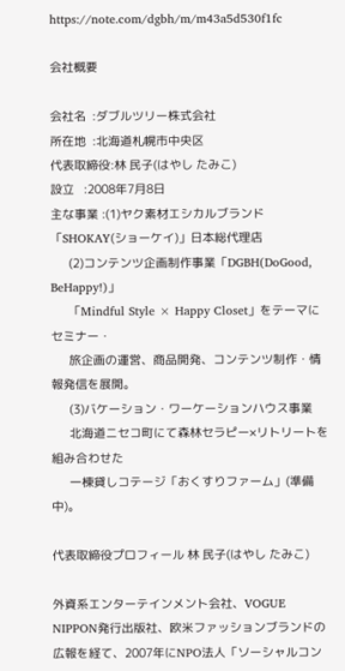https://note.com/dgbh/m/m43a5d530f1fc

会社概要

会社名  :ダブルツリー株式会社
所在地  :北海道札幌市中央区
代表取締役:林 民子(はやし たみこ)
設立   :2008年7月8日
主な事業 :(1)ヤク素材エシカルブランド「SHOKAY(ショーケイ)」日本総代理店
      (2)コンテンツ企画制作事業「DGBH(DoGood, BeHappy!)」
      「Mindful Style × Happy Closet」をテーマにセミナー・
      旅企画の運営、商品開発、コンテンツ制作・情報発信を展開。
      (3)バケーション・ワーケーションハウス事業
      北海道ニセコ町にて森林セラピー×リトリートを組み合わせた
      一棟貸しコテージ「おくすりファーム」(準備中)。

代表取締役プロフィール 林 民子(はやし たみこ)

外資系エンターテインメント会社、VOGUE NIPPON発行出版社、欧米ファッションブランドの広報を経て、2007年にNPO法人「ソーシャルコン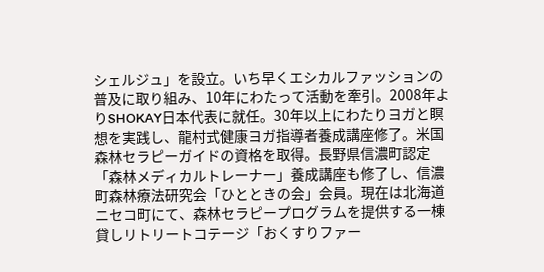シェルジュ」を設立。いち早くエシカルファッションの普及に取り組み、10年にわたって活動を牽引。2008年よりSHOKAY日本代表に就任。30年以上にわたりヨガと瞑想を実践し、龍村式健康ヨガ指導者養成講座修了。米国森林セラピーガイドの資格を取得。長野県信濃町認定「森林メディカルトレーナー」養成講座も修了し、信濃町森林療法研究会「ひとときの会」会員。現在は北海道ニセコ町にて、森林セラピープログラムを提供する一棟貸しリトリートコテージ「おくすりファー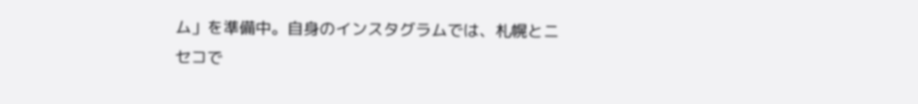ム」を準備中。自身のインスタグラムでは、札幌とニセコで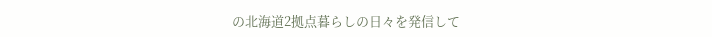の北海道2拠点暮らしの日々を発信して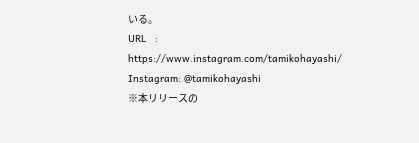いる。
URL   : https://www.instagram.com/tamikohayashi/
Instagram: @tamikohayashi
※本リリースの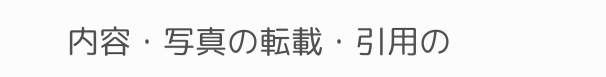内容・写真の転載・引用の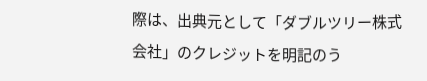際は、出典元として「ダブルツリー株式会社」のクレジットを明記のう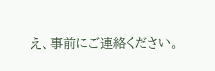え、事前にご連絡ください。